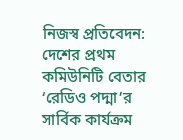নিজস্ব প্রতিবেদন: দেশের প্রথম কমিউনিটি বেতার ‘রেডিও পদ্মা’র সার্বিক কার্যক্রম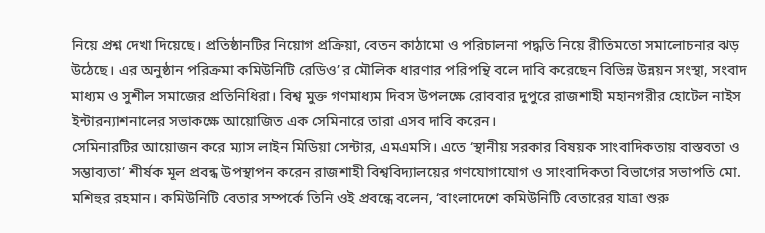নিয়ে প্রশ্ন দেখা দিয়েছে। প্রতিষ্ঠানটির নিয়োগ প্রক্রিয়া, বেতন কাঠামো ও পরিচালনা পদ্ধতি নিয়ে রীতিমতো সমালোচনার ঝড় উঠেছে। এর অনুষ্ঠান পরিক্রমা কমিউনিটি রেডিও’র মৌলিক ধারণার পরিপন্থি বলে দাবি করেছেন বিভিন্ন উন্নয়ন সংস্থা, সংবাদ মাধ্যম ও সুশীল সমাজের প্রতিনিধিরা। বিশ্ব মুক্ত গণমাধ্যম দিবস উপলক্ষে রোববার দুপুরে রাজশাহী মহানগরীর হোটেল নাইস ইন্টারন্যাশনালের সভাকক্ষে আয়োজিত এক সেমিনারে তারা এসব দাবি করেন।
সেমিনারটির আয়োজন করে ম্যাস লাইন মিডিয়া সেন্টার, এমএমসি। এতে ‘স্থানীয় সরকার বিষয়ক সাংবাদিকতায় বাস্তবতা ও সম্ভাব্যতা’ শীর্ষক মূল প্রবন্ধ উপস্থাপন করেন রাজশাহী বিশ্ববিদ্যালয়ের গণযোগাযোগ ও সাংবাদিকতা বিভাগের সভাপতি মো. মশিহুর রহমান। কমিউনিটি বেতার সম্পর্কে তিনি ওই প্রবন্ধে বলেন, ‘বাংলাদেশে কমিউনিটি বেতারের যাত্রা শুরু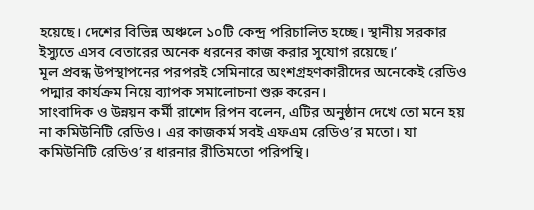হয়েছে। দেশের বিভিন্ন অঞ্চলে ১০টি কেন্দ্র পরিচালিত হচ্ছে। স্থানীয় সরকার ইস্যুতে এসব বেতারের অনেক ধরনের কাজ করার সুযোগ রয়েছে।’
মূল প্রবন্ধ উপস্থাপনের পরপরই সেমিনারে অংশগ্রহণকারীদের অনেকেই রেডিও পদ্মার কার্যক্রম নিয়ে ব্যাপক সমালোচনা শুরু করেন।
সাংবাদিক ও উন্নয়ন কর্মী রাশেদ রিপন বলেন, এটির অনুষ্ঠান দেখে তো মনে হয় না কমিউনিটি রেডিও। এর কাজকর্ম সবই এফএম রেডিও’র মতো। যা কমিউনিটি রেডিও’র ধারনার রীতিমতো পরিপন্থি।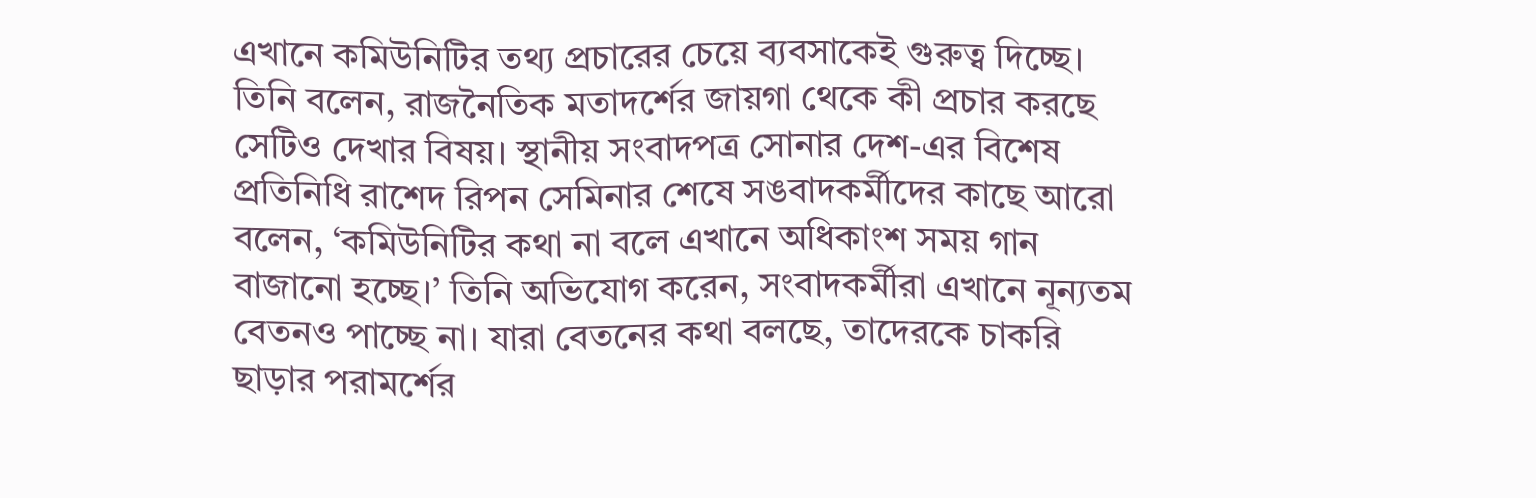এখানে কমিউনিটির তথ্য প্রচারের চেয়ে ব্যবসাকেই গুরুত্ব দিচ্ছে। তিনি বলেন, রাজনৈতিক মতাদর্শের জায়গা থেকে কী প্রচার করছে সেটিও দেখার বিষয়। স্থানীয় সংবাদপত্র সোনার দেশ-এর বিশেষ প্রতিনিধি রাশেদ রিপন সেমিনার শেষে সঙবাদকর্মীদের কাছে আরো বলেন, ‘কমিউনিটির কথা না বলে এখানে অধিকাংশ সময় গান বাজানো হচ্ছে।’ তিনি অভিযোগ করেন, সংবাদকর্মীরা এখানে নূন্যতম বেতনও পাচ্ছে না। যারা বেতনের কথা বলছে, তাদেরকে চাকরি ছাড়ার পরামর্শের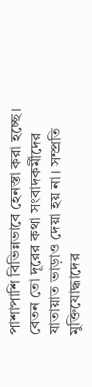পাশাপাশি বিভিন্নভাবে হেনস্তা করা হচ্ছে। বেতন তো দূরের কথা সংবাদকর্মীদের যাতায়াত ভাড়াও দেয়া হয় না। সম্প্রতি মুক্তিযোদ্ধাদের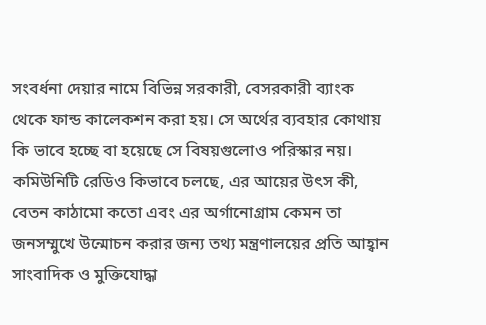সংবর্ধনা দেয়ার নামে বিভিন্ন সরকারী, বেসরকারী ব্যাংক থেকে ফান্ড কালেকশন করা হয়। সে অর্থের ব্যবহার কোথায় কি ভাবে হচ্ছে বা হয়েছে সে বিষয়গুলোও পরিস্কার নয়।
কমিউনিটি রেডিও কিভাবে চলছে, এর আয়ের উৎস কী, বেতন কাঠামো কতো এবং এর অর্গানোগ্রাম কেমন তা জনসম্মুখে উন্মোচন করার জন্য তথ্য মন্ত্রণালয়ের প্রতি আহ্বান সাংবাদিক ও মুক্তিযোদ্ধা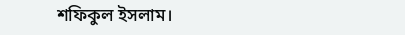শফিকুল ইসলাম।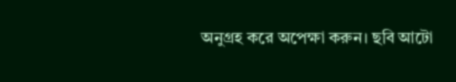অনুগ্রহ করে অপেক্ষা করুন। ছবি আটো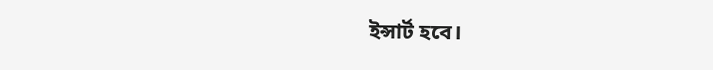ইন্সার্ট হবে।